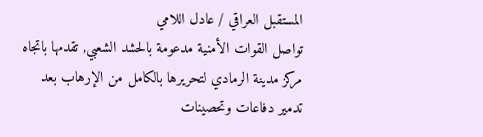المستقبل العراقي / عادل اللامي
تواصل القوات الأمنية مدعومة بالحشد الشعبي, تقدمها باتجاه مركز مدينة الرمادي لتحريرها بالكامل من الإرهاب بعد تدمير دفاعات وتحصينات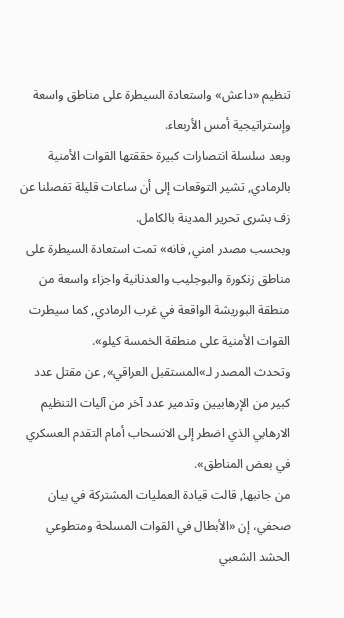تنظيم «داعش» واستعادة السيطرة على مناطق واسعة وإستراتيجية أمس الأربعاء.
وبعد سلسلة انتصارات كبيرة حققتها القوات الأمنية بالرمادي, تشير التوقعات إلى أن ساعات قليلة تفصلنا عن زف بشرى تحرير المدينة بالكامل.
وبحسب مصدر امني, فانه» تمت استعادة السيطرة على مناطق زنكورة والبوجليب والعدنانية واجزاء واسعة من منطقة البوريشة الواقعة في غرب الرمادي, كما سيطرت القوات الأمنية على منطقة الخمسة كيلو».
وتحدث المصدر لـ»المستقبل العراقي», عن مقتل عدد كبير من الإرهابيين وتدمير عدد آخر من آليات التنظيم الارهابي الذي اضطر إلى الانسحاب أمام التقدم العسكري في بعض المناطق».
من جانبها, قالت قيادة العمليات المشتركة في بيان صحفي، إن «الأبطال في القوات المسلحة ومتطوعي الحشد الشعبي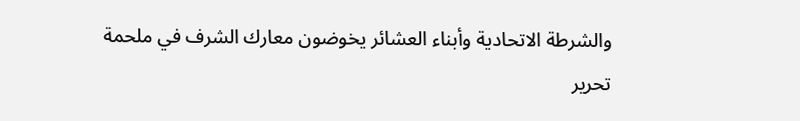والشرطة الاتحادية وأبناء العشائر يخوضون معارك الشرف في ملحمة تحرير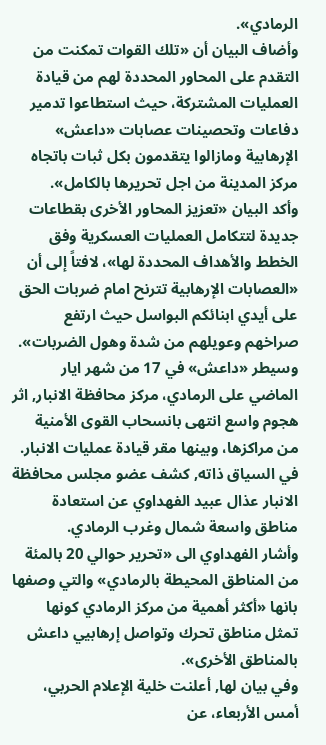الرمادي».
وأضاف البيان أن «تلك القوات تمكنت من التقدم على المحاور المحددة لهم من قيادة العمليات المشتركة، حيث استطاعوا تدمير دفاعات وتحصينات عصابات «داعش» الإرهابية ومازالوا يتقدمون بكل ثبات باتجاه مركز المدينة من اجل تحريرها بالكامل».
وأكد البيان «تعزيز المحاور الأخرى بقطاعات جديدة لتتكامل العمليات العسكرية وفق الخطط والأهداف المحددة لها»، لافتاً إلى أن «العصابات الإرهابية تترنح امام ضربات الحق على أيدي ابنائكم البواسل حيث ارتفع صراخهم وعويلهم من شدة وهول الضربات».
وسيطر «داعش» في 17 من شهر ايار الماضي على الرمادي، مركز محافظة الانبار, اثر هجوم واسع انتهى بانسحاب القوى الأمنية من مراكزها، وبينها مقر قيادة عمليات الانبار.
في السياق ذاته, كشف عضو مجلس محافظة الانبار عذال عبيد الفهداوي عن استعادة مناطق واسعة شمال وغرب الرمادي.
وأشار الفهداوي الى «تحرير حوالي 20 بالمئة من المناطق المحيطة بالرمادي» والتي وصفها بانها «أكثر أهمية من مركز الرمادي كونها تمثل مناطق تحرك وتواصل إرهابيي داعش بالمناطق الأخرى».
وفي بيان لها, أعلنت خلية الإعلام الحربي، أمس الأربعاء، عن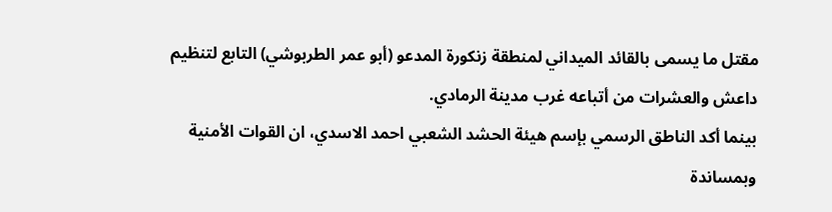مقتل ما يسمى بالقائد الميداني لمنطقة زنكورة المدعو (أبو عمر الطربوشي) التابع لتنظيم داعش والعشرات من أتباعه غرب مدينة الرمادي.
بينما أكد الناطق الرسمي بإسم هيئة الحشد الشعبي احمد الاسدي، ان القوات الأمنية وبمساندة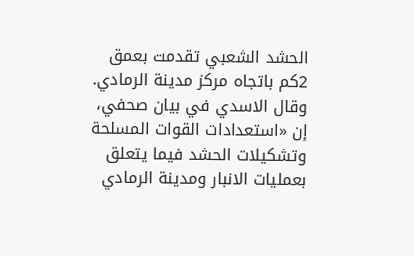الحشد الشعبي تقدمت بعمق 2كم باتجاه مركز مدينة الرمادي.
وقال الاسدي في بيان صحفي، إن «استعدادات القوات المسلحة وتشكيلات الحشد فيما يتعلق بعمليات الانبار ومدينة الرمادي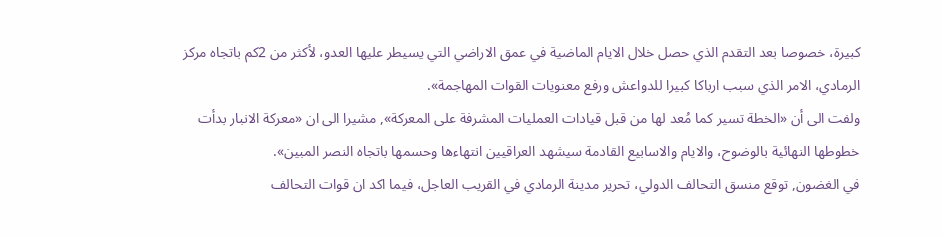كبيرة، خصوصا بعد التقدم الذي حصل خلال الايام الماضية في عمق الاراضي التي يسيطر عليها العدو، لأكثر من 2كم باتجاه مركز الرمادي، الامر الذي سبب ارباكا كبيرا للدواعش ورفع معنويات القوات المهاجمة».
ولفت الى أن «الخطة تسير كما مُعد لها من قبل قيادات العمليات المشرفة على المعركة», مشيرا الى ان «معركة الانبار بدأت خطوطها النهائية بالوضوح، والايام والاسابيع القادمة سيشهد العراقيين انتهاءها وحسمها باتجاه النصر المبين».
في الغضون, توقع منسق التحالف الدولي، تحرير مدينة الرمادي في القريب العاجل، فيما اكد ان قوات التحالف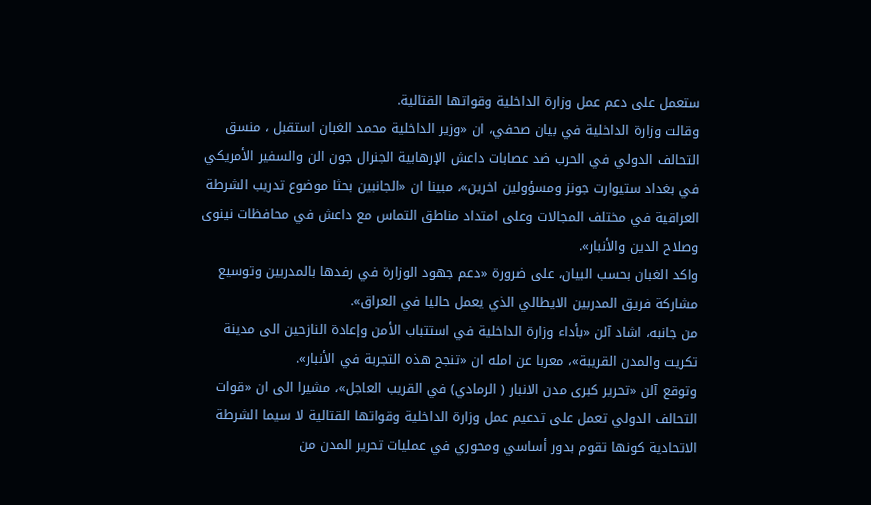ستعمل على دعم عمل وزارة الداخلية وقواتها القتالية.
وقالت وزارة الداخلية في بيان صحفي، ان «وزير الداخلية محمد الغبان استقبل ، منسق التحالف الدولي في الحرب ضد عصابات داعش الإرهابية الجنرال جون الن والسفير الأمريكي في بغداد ستيوارت جونز ومسؤولين اخرين»، مبينا ان «الجانبين بحثا موضوع تدريب الشرطة العراقية في مختلف المجالات وعلى امتداد مناطق التماس مع داعش في محافظات نينوى وصلاح الدين والأنبار».
واكد الغبان بحسب البيان، على ضرورة «دعم جهود الوزارة في رفدها بالمدربين وتوسيع مشاركة فريق المدربين الايطالي الذي يعمل حاليا في العراق».
من جانبه، اشاد آلن «بأداء وزارة الداخلية في استتباب الأمن وإعادة النازحين الى مدينة تكريت والمدن القريبة»، معربا عن امله ان «تنجح هذه التجربة في الأنبار».
وتوقع آلن «تحرير كبرى مدن الانبار ( الرمادي) في القريب العاجل»، مشيرا الى ان «قوات التحالف الدولي تعمل على تدعيم عمل وزارة الداخلية وقواتها القتالية لا سيما الشرطة الاتحادية كونها تقوم بدور أساسي ومحوري في عمليات تحرير المدن من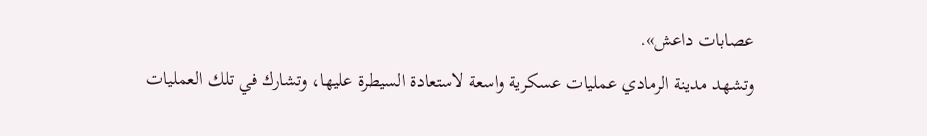عصابات داعش».
وتشهد مدينة الرمادي عمليات عسكرية واسعة لاستعادة السيطرة عليها، وتشارك في تلك العمليات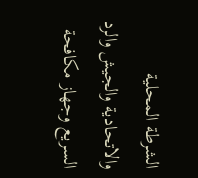الشرطة المحلية والاتحادية والجيش والرد السريع وجهاز مكافحة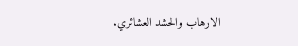الارهاب والحشد العشائري.